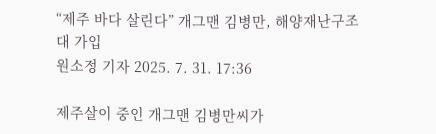“제주 바다 살린다” 개그맨 김병만, 해양재난구조대 가입
원소정 기자 2025. 7. 31. 17:36

제주살이 중인 개그맨 김병만씨가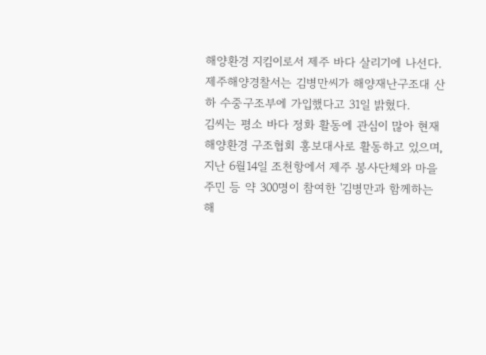해양환경 지킴이로서 제주 바다 살리기에 나선다.
제주해양경찰서는 김병만씨가 해양재난구조대 산하 수중구조부에 가입했다고 31일 밝혔다.
김씨는 평소 바다 정화 활동에 관심이 많아 현재 해양환경 구조협회 홍보대사로 활동하고 있으며, 지난 6월14일 조천항에서 제주 봉사단체와 마을주민 등 약 300명이 참여한 '김병만과 함께하는 해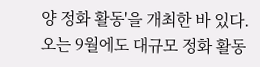양 정화 활동'을 개최한 바 있다.
오는 9월에도 대규모 정화 활동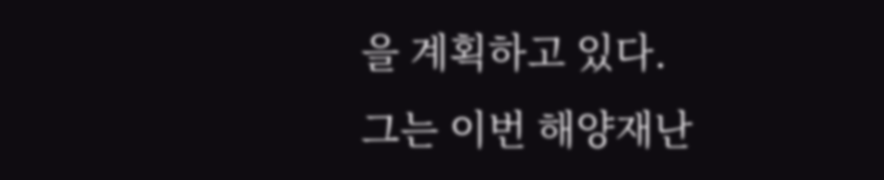을 계획하고 있다.
그는 이번 해양재난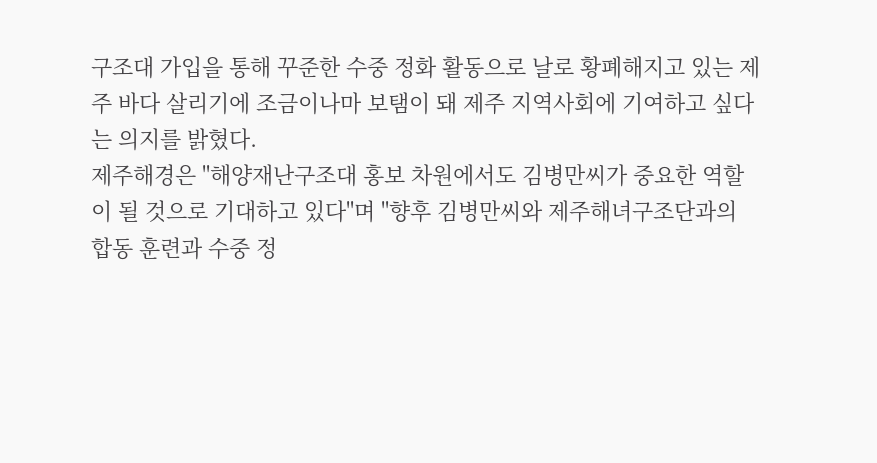구조대 가입을 통해 꾸준한 수중 정화 활동으로 날로 황폐해지고 있는 제주 바다 살리기에 조금이나마 보탬이 돼 제주 지역사회에 기여하고 싶다는 의지를 밝혔다.
제주해경은 "해양재난구조대 홍보 차원에서도 김병만씨가 중요한 역할이 될 것으로 기대하고 있다"며 "향후 김병만씨와 제주해녀구조단과의 합동 훈련과 수중 정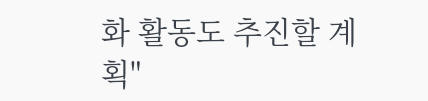화 활동도 추진할 계획"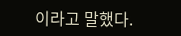이라고 말했다.